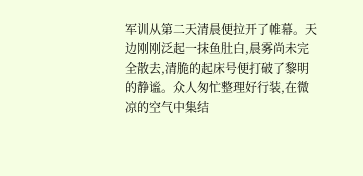军训从第二天清晨便拉开了帷幕。天边刚刚泛起一抹鱼肚白,晨雾尚未完全散去,清脆的起床号便打破了黎明的静谧。众人匆忙整理好行装,在微凉的空气中集结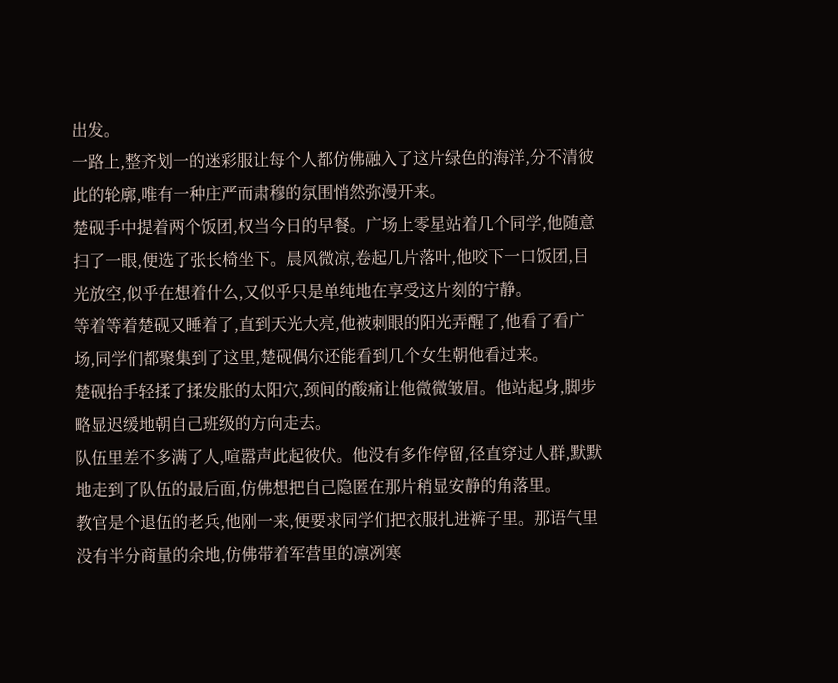出发。
一路上,整齐划一的迷彩服让每个人都仿佛融入了这片绿色的海洋,分不清彼此的轮廓,唯有一种庄严而肃穆的氛围悄然弥漫开来。
楚砚手中提着两个饭团,权当今日的早餐。广场上零星站着几个同学,他随意扫了一眼,便选了张长椅坐下。晨风微凉,卷起几片落叶,他咬下一口饭团,目光放空,似乎在想着什么,又似乎只是单纯地在享受这片刻的宁静。
等着等着楚砚又睡着了,直到天光大亮,他被刺眼的阳光弄醒了,他看了看广场,同学们都聚集到了这里,楚砚偶尔还能看到几个女生朝他看过来。
楚砚抬手轻揉了揉发胀的太阳穴,颈间的酸痛让他微微皱眉。他站起身,脚步略显迟缓地朝自己班级的方向走去。
队伍里差不多满了人,喧嚣声此起彼伏。他没有多作停留,径直穿过人群,默默地走到了队伍的最后面,仿佛想把自己隐匿在那片稍显安静的角落里。
教官是个退伍的老兵,他刚一来,便要求同学们把衣服扎进裤子里。那语气里没有半分商量的余地,仿佛带着军营里的凛冽寒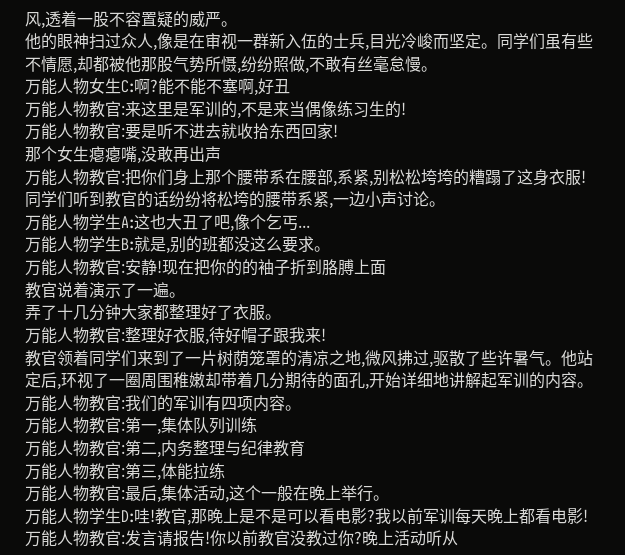风,透着一股不容置疑的威严。
他的眼神扫过众人,像是在审视一群新入伍的士兵,目光冷峻而坚定。同学们虽有些不情愿,却都被他那股气势所慑,纷纷照做,不敢有丝毫怠慢。
万能人物女生C:啊?能不能不塞啊,好丑
万能人物教官:来这里是军训的,不是来当偶像练习生的!
万能人物教官:要是听不进去就收拾东西回家!
那个女生瘪瘪嘴,没敢再出声
万能人物教官:把你们身上那个腰带系在腰部,系紧,别松松垮垮的糟蹋了这身衣服!
同学们听到教官的话纷纷将松垮的腰带系紧,一边小声讨论。
万能人物学生A:这也大丑了吧,像个乞丐...
万能人物学生B:就是,别的班都没这么要求。
万能人物教官:安静!现在把你的的袖子折到胳膊上面
教官说着演示了一遍。
弄了十几分钟大家都整理好了衣服。
万能人物教官:整理好衣服,待好帽子跟我来!
教官领着同学们来到了一片树荫笼罩的清凉之地,微风拂过,驱散了些许暑气。他站定后,环视了一圈周围稚嫩却带着几分期待的面孔,开始详细地讲解起军训的内容。
万能人物教官:我们的军训有四项内容。
万能人物教官:第一,集体队列训练
万能人物教官:第二,内务整理与纪律教育
万能人物教官:第三,体能拉练
万能人物教官:最后,集体活动,这个一般在晚上举行。
万能人物学生D:哇!教官,那晚上是不是可以看电影?我以前军训每天晚上都看电影!
万能人物教官:发言请报告!你以前教官没教过你?晚上活动听从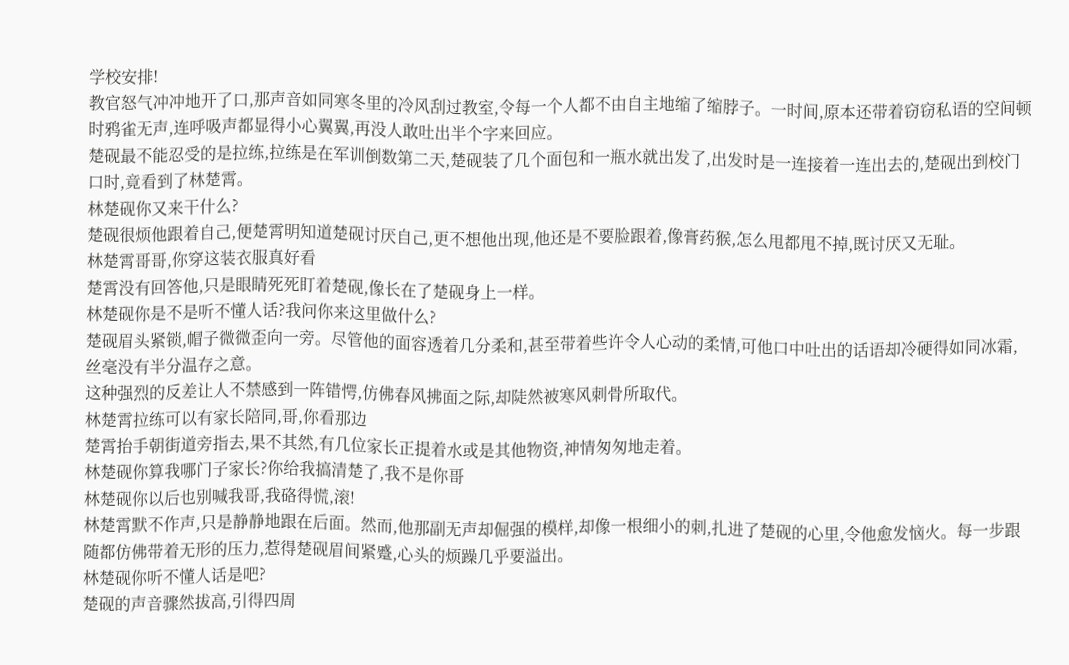学校安排!
教官怒气冲冲地开了口,那声音如同寒冬里的冷风刮过教室,令每一个人都不由自主地缩了缩脖子。一时间,原本还带着窃窃私语的空间顿时鸦雀无声,连呼吸声都显得小心翼翼,再没人敢吐出半个字来回应。
楚砚最不能忍受的是拉练,拉练是在军训倒数第二天,楚砚装了几个面包和一瓶水就出发了,出发时是一连接着一连出去的,楚砚出到校门口时,竟看到了林楚霄。
林楚砚你又来干什么?
楚砚很烦他跟着自己,便楚霄明知道楚砚讨厌自己,更不想他出现,他还是不要脸跟着,像膏药猴,怎么甩都甩不掉,既讨厌又无耻。
林楚霄哥哥,你穿这装衣服真好看
楚霄没有回答他,只是眼睛死死盯着楚砚,像长在了楚砚身上一样。
林楚砚你是不是听不懂人话?我问你来这里做什么?
楚砚眉头紧锁,帽子微微歪向一旁。尽管他的面容透着几分柔和,甚至带着些许令人心动的柔情,可他口中吐出的话语却冷硬得如同冰霜,丝毫没有半分温存之意。
这种强烈的反差让人不禁感到一阵错愕,仿佛春风拂面之际,却陡然被寒风刺骨所取代。
林楚霄拉练可以有家长陪同,哥,你看那边
楚霄抬手朝街道旁指去,果不其然,有几位家长正提着水或是其他物资,神情匆匆地走着。
林楚砚你算我哪门子家长?你给我搞清楚了,我不是你哥
林楚砚你以后也别喊我哥,我硌得慌,滚!
林楚霄默不作声,只是静静地跟在后面。然而,他那副无声却倔强的模样,却像一根细小的刺,扎进了楚砚的心里,令他愈发恼火。每一步跟随都仿佛带着无形的压力,惹得楚砚眉间紧蹙,心头的烦躁几乎要溢出。
林楚砚你听不懂人话是吧?
楚砚的声音骤然拔高,引得四周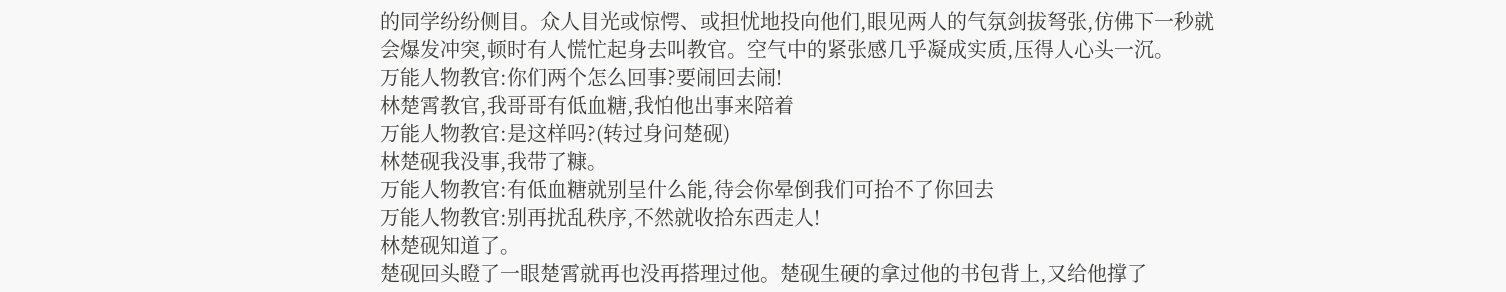的同学纷纷侧目。众人目光或惊愕、或担忧地投向他们,眼见两人的气氛剑拔弩张,仿佛下一秒就会爆发冲突,顿时有人慌忙起身去叫教官。空气中的紧张感几乎凝成实质,压得人心头一沉。
万能人物教官:你们两个怎么回事?要闹回去闹!
林楚霄教官,我哥哥有低血糖,我怕他出事来陪着
万能人物教官:是这样吗?(转过身问楚砚)
林楚砚我没事,我带了糠。
万能人物教官:有低血糖就别呈什么能,待会你晕倒我们可抬不了你回去
万能人物教官:别再扰乱秩序,不然就收拾东西走人!
林楚砚知道了。
楚砚回头瞪了一眼楚霄就再也没再搭理过他。楚砚生硬的拿过他的书包背上,又给他撑了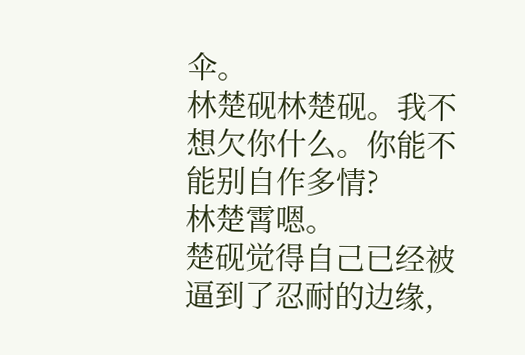伞。
林楚砚林楚砚。我不想欠你什么。你能不能别自作多情?
林楚霄嗯。
楚砚觉得自己已经被逼到了忍耐的边缘,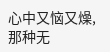心中又恼又燥,那种无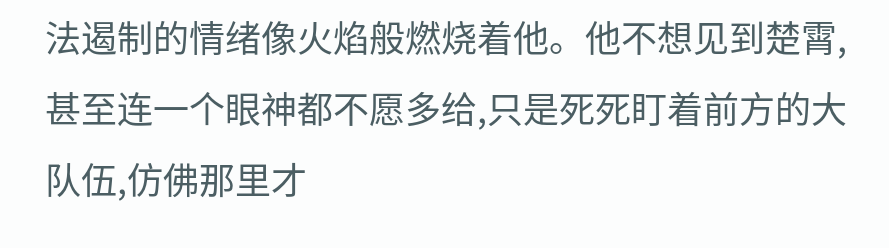法遏制的情绪像火焰般燃烧着他。他不想见到楚霄,甚至连一个眼神都不愿多给,只是死死盯着前方的大队伍,仿佛那里才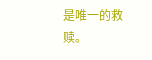是唯一的救赎。